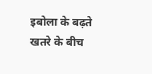इबोला के बढ़ते खतरे के बीच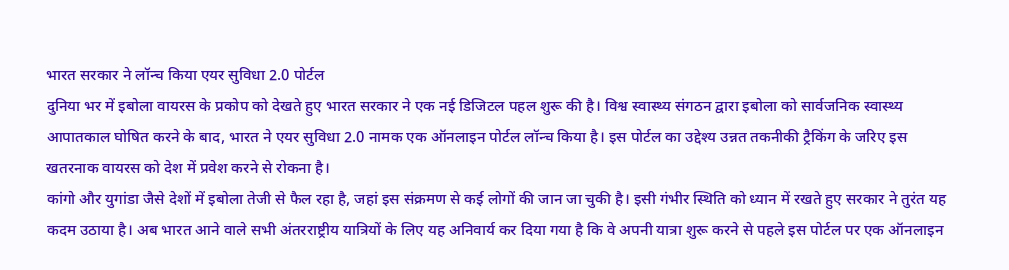भारत सरकार ने लॉन्च किया एयर सुविधा 2.0 पोर्टल
दुनिया भर में इबोला वायरस के प्रकोप को देखते हुए भारत सरकार ने एक नई डिजिटल पहल शुरू की है। विश्व स्वास्थ्य संगठन द्वारा इबोला को सार्वजनिक स्वास्थ्य आपातकाल घोषित करने के बाद, भारत ने एयर सुविधा 2.0 नामक एक ऑनलाइन पोर्टल लॉन्च किया है। इस पोर्टल का उद्देश्य उन्नत तकनीकी ट्रैकिंग के जरिए इस खतरनाक वायरस को देश में प्रवेश करने से रोकना है।
कांगो और युगांडा जैसे देशों में इबोला तेजी से फैल रहा है, जहां इस संक्रमण से कई लोगों की जान जा चुकी है। इसी गंभीर स्थिति को ध्यान में रखते हुए सरकार ने तुरंत यह कदम उठाया है। अब भारत आने वाले सभी अंतरराष्ट्रीय यात्रियों के लिए यह अनिवार्य कर दिया गया है कि वे अपनी यात्रा शुरू करने से पहले इस पोर्टल पर एक ऑनलाइन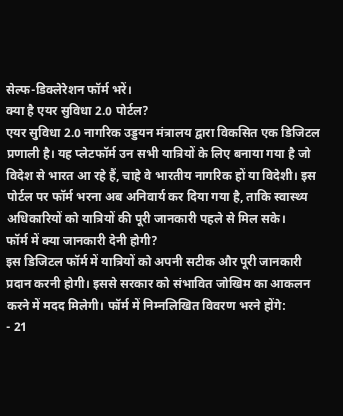सेल्फ-डिक्लेरेशन फॉर्म भरें।
क्या है एयर सुविधा 2.0 पोर्टल?
एयर सुविधा 2.0 नागरिक उड्डयन मंत्रालय द्वारा विकसित एक डिजिटल प्रणाली है। यह प्लेटफॉर्म उन सभी यात्रियों के लिए बनाया गया है जो विदेश से भारत आ रहे हैं, चाहे वे भारतीय नागरिक हों या विदेशी। इस पोर्टल पर फॉर्म भरना अब अनिवार्य कर दिया गया है, ताकि स्वास्थ्य अधिकारियों को यात्रियों की पूरी जानकारी पहले से मिल सके।
फॉर्म में क्या जानकारी देनी होगी?
इस डिजिटल फॉर्म में यात्रियों को अपनी सटीक और पूरी जानकारी प्रदान करनी होगी। इससे सरकार को संभावित जोखिम का आकलन करने में मदद मिलेगी। फॉर्म में निम्नलिखित विवरण भरने होंगे:
- 21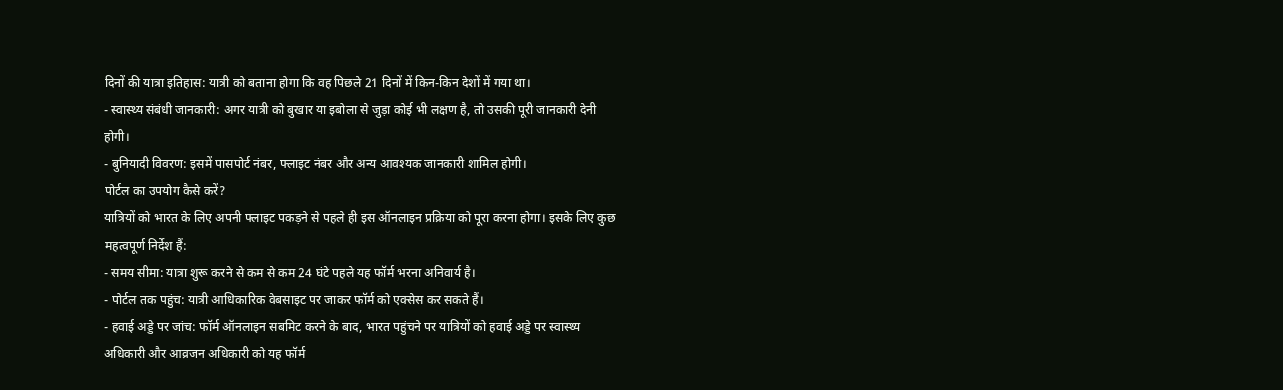दिनों की यात्रा इतिहास: यात्री को बताना होगा कि वह पिछले 21 दिनों में किन-किन देशों में गया था।
- स्वास्थ्य संबंधी जानकारी: अगर यात्री को बुखार या इबोला से जुड़ा कोई भी लक्षण है, तो उसकी पूरी जानकारी देनी होगी।
- बुनियादी विवरण: इसमें पासपोर्ट नंबर, फ्लाइट नंबर और अन्य आवश्यक जानकारी शामिल होगी।
पोर्टल का उपयोग कैसे करें?
यात्रियों को भारत के लिए अपनी फ्लाइट पकड़ने से पहले ही इस ऑनलाइन प्रक्रिया को पूरा करना होगा। इसके लिए कुछ महत्वपूर्ण निर्देश हैं:
- समय सीमा: यात्रा शुरू करने से कम से कम 24 घंटे पहले यह फॉर्म भरना अनिवार्य है।
- पोर्टल तक पहुंच: यात्री आधिकारिक वेबसाइट पर जाकर फॉर्म को एक्सेस कर सकते हैं।
- हवाई अड्डे पर जांच: फॉर्म ऑनलाइन सबमिट करने के बाद, भारत पहुंचने पर यात्रियों को हवाई अड्डे पर स्वास्थ्य अधिकारी और आव्रजन अधिकारी को यह फॉर्म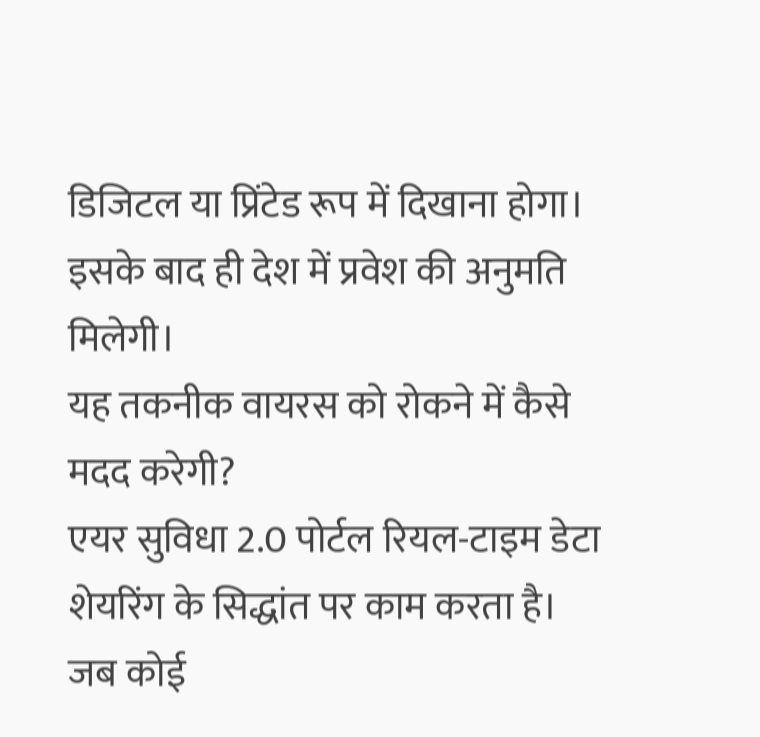डिजिटल या प्रिंटेड रूप में दिखाना होगा। इसके बाद ही देश में प्रवेश की अनुमति मिलेगी।
यह तकनीक वायरस को रोकने में कैसे मदद करेगी?
एयर सुविधा 2.0 पोर्टल रियल-टाइम डेटा शेयरिंग के सिद्धांत पर काम करता है। जब कोई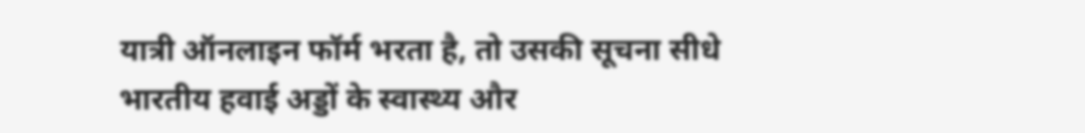यात्री ऑनलाइन फॉर्म भरता है, तो उसकी सूचना सीधे भारतीय हवाई अड्डों के स्वास्थ्य और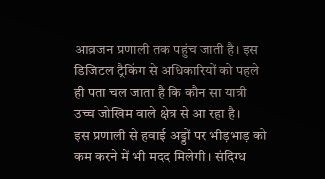आव्रजन प्रणाली तक पहुंच जाती है। इस डिजिटल ट्रैकिंग से अधिकारियों को पहले ही पता चल जाता है कि कौन सा यात्री उच्च जोखिम वाले क्षेत्र से आ रहा है।
इस प्रणाली से हवाई अड्डों पर भीड़भाड़ को कम करने में भी मदद मिलेगी। संदिग्ध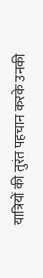यात्रियों की तुरंत पहचान करके उनकी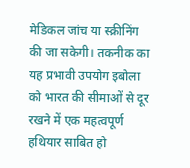मेडिकल जांच या स्क्रीनिंग की जा सकेगी। तकनीक का यह प्रभावी उपयोग इबोला को भारत की सीमाओं से दूर रखने में एक महत्वपूर्ण हथियार साबित हो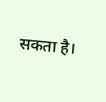सकता है।